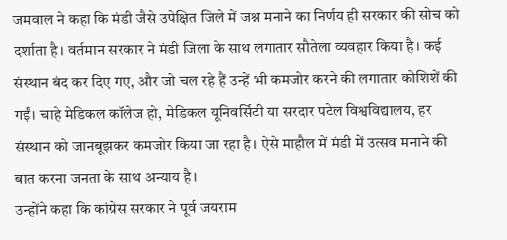जमवाल ने कहा कि मंडी जैसे उपेक्षित जिले में जश्न मनाने का निर्णय ही सरकार की सोच को दर्शाता है। वर्तमान सरकार ने मंडी जिला के साथ लगातार सौतेला व्यवहार किया है। कई संस्थान बंद कर दिए गए, और जो चल रहे हैं उन्हें भी कमजोर करने की लगातार कोशिशें की गईं। चाहे मेडिकल कॉलेज हो, मेडिकल यूनिवर्सिटी या सरदार पटेल विश्वविद्यालय, हर संस्थान को जानबूझकर कमजोर किया जा रहा है। ऐसे माहौल में मंडी में उत्सव मनाने की बात करना जनता के साथ अन्याय है।
उन्होंने कहा कि कांग्रेस सरकार ने पूर्व जयराम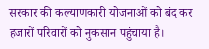सरकार की कल्याणकारी योजनाओं को बंद कर हजारों परिवारों को नुकसान पहुंचाया है।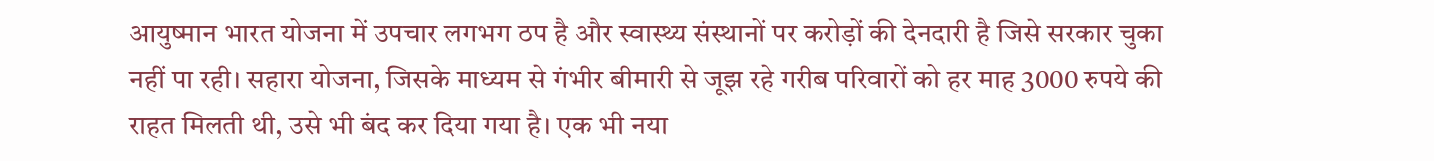आयुष्मान भारत योजना में उपचार लगभग ठप है और स्वास्थ्य संस्थानों पर करोड़ों की देनदारी है जिसे सरकार चुका नहीं पा रही। सहारा योजना, जिसके माध्यम से गंभीर बीमारी से जूझ रहे गरीब परिवारों को हर माह 3000 रुपये की राहत मिलती थी, उसे भी बंद कर दिया गया है। एक भी नया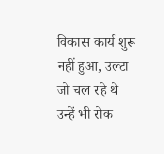विकास कार्य शुरू नहीं हुआ, उल्टा जो चल रहे थे उन्हें भी रोक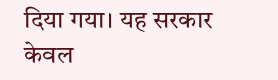दिया गया। यह सरकार केवल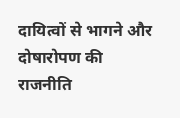दायित्वों से भागने और दोषारोपण की राजनीति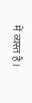में व्यस्त है।